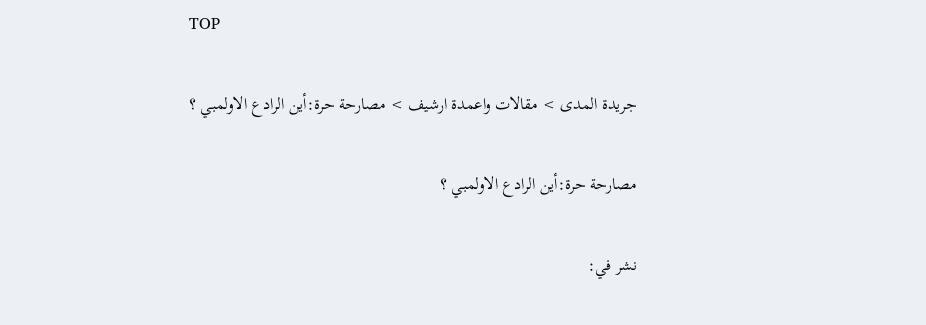TOP

جريدة المدى > مقالات واعمدة ارشيف > مصارحة حرة:أين الرادع الاولمبي ؟

مصارحة حرة:أين الرادع الاولمبي ؟

نشر في: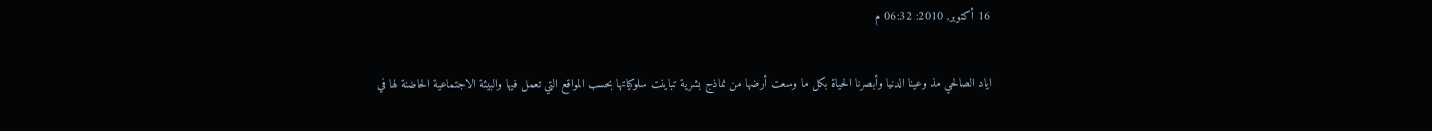16 أكتوبر, 2010: 06:32 م

اياد الصالحي مذ وعينا الدنيا وأبصرنا الحياة بكل ما وسعت أرضها من نماذج بشرية تباينت سلوكياتها بحسب المواقع التي تعمل فيها والبيئة الاجتماعية الحاضنة لها في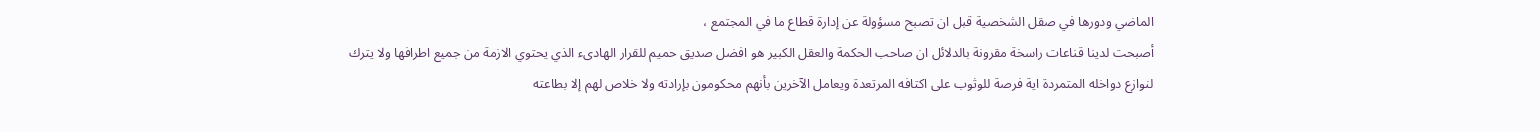الماضي ودورها في صقل الشخصية قبل ان تصبح مسؤولة عن إدارة قطاع ما في المجتمع ،
أصبحت لدينا قناعات راسخة مقرونة بالدلائل ان صاحب الحكمة والعقل الكبير هو افضل صديق حميم للقرار الهادىء الذي يحتوي الازمة من جميع اطرافها ولا يترك لنوازع دواخله المتمردة اية فرصة للوثوب على اكتافه المرتعدة ويعامل الآخرين بأنهم محكومون بإرادته ولا خلاص لهم إلا بطاعته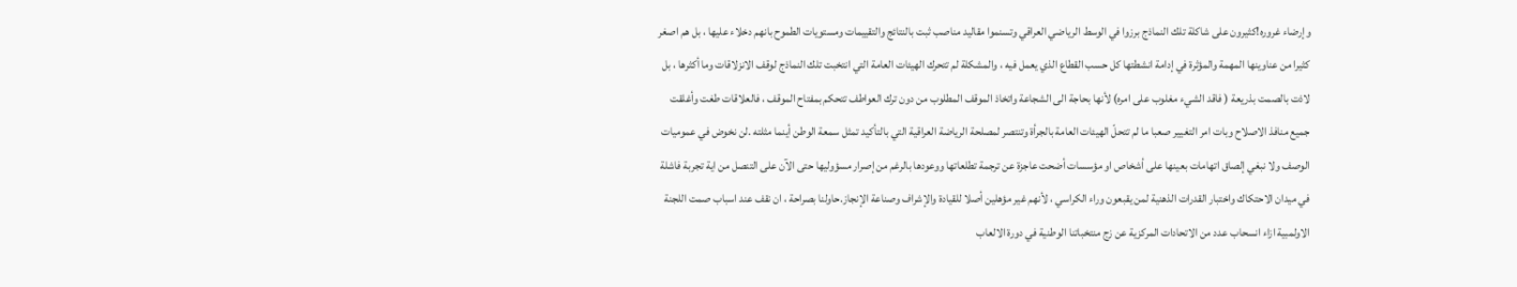وإرضاء غروره!كثيرون على شاكلة تلك النماذج برزوا في الوسط الرياضي العراقي وتسنموا مقاليد مناصب ثبت بالنتائج والتقييمات ومستويات الطموح بانهم دخلاء عليها ، بل هم اصغر كثيرا من عناوينها المهمة والمؤثرة في إدامة انشطتها كل حسب القطاع الذي يعمل فيه ، والمشكلة لم تتحرك الهيئات العامة التي انتخبت تلك النماذج لوقف الانزلاقات وما أكثرها ، بل لاذت بالصمت بذريعة ( فاقد الشيء مغلوب على امره) لأنها بحاجة الى الشجاعة واتخاذ الموقف المطلوب من دون ترك العواطف تتحكم بمفتاح الموقف ، فالعلاقات طغت وأغلقت جميع منافذ الاصلاح وبات امر التغيير صعبا ما لم تتحلّ الهيئات العامة بالجرأة وتنتصر لمصلحة الرياضة العراقية التي بالتأكيد تمثل سمعة الوطن أينما مثلته .لن نخوض في عموميات الوصف ولا نبغي إلصاق اتهامات بعينها على أشخاص او مؤسسات أضحت عاجزة عن ترجمة تطلعاتها ووعودها بالرغم من إصرار مسؤوليها حتى الآن على التنصل من اية تجربة فاشلة في ميدان الاحتكاك واختبار القدرات الذهنية لمن يقبعون وراء الكراسي ، لأنهم غير مؤهلين أصلا للقيادة والإشراف وصناعة الإنجاز.حاولنا بصراحة ، ان نقف عند اسباب صمت اللجنة الاولمبية ازاء انسحاب عدد من الاتحادات المركزية عن زج منتخباتنا الوطنية في دورة الالعاب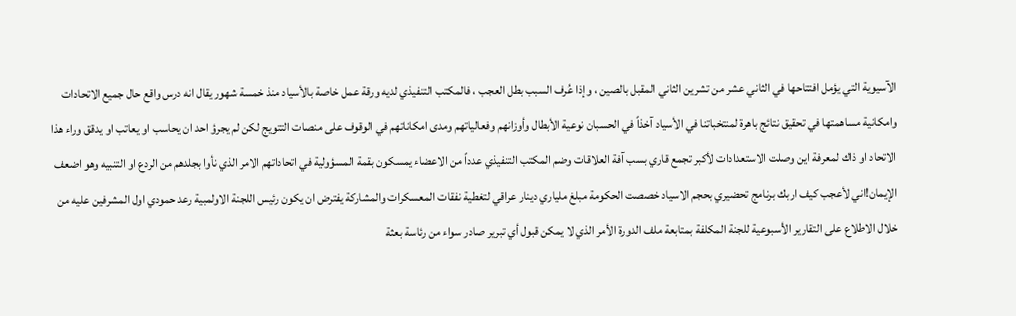الآسيوية التي يؤمل افتتاحها في الثاني عشر من تشرين الثاني المقبل بالصين ، وإذا عُرف السبب بطل العجب ، فالمكتب التنفيذي لديه ورقة عمل خاصة بالأسياد منذ خمسة شهور يقال انه درس واقع حال جميع الاتحادات وامكانية مساهمتها في تحقيق نتائج باهرة لمنتخباتنا في الأسياد آخذاً في الحسبان نوعية الأبطال وأوزانهم وفعالياتهم ومدى امكاناتهم في الوقوف على منصات التتويج لكن لم يجرؤ احد ان يحاسب او يعاتب او يدقق وراء هذا الاتحاد او ذاك لمعرفة اين وصلت الاستعدادات لأكبر تجمع قاري بسب آفة العلاقات وضم المكتب التنفيذي عدداً من الاعضاء يمسكون بقمة المسؤولية في اتحاداتهم الامر الذي نأوا بجلدهم من الردع او التنبيه وهو اضعف الإيمان!اني لأعجب كيف اربك برنامج تحضيري بحجم الاسياد خصصت الحكومة مبلغ ملياري دينار عراقي لتغطية نفقات المعسكرات والمشاركة يفترض ان يكون رئيس اللجنة الاولمبية رعد حمودي اول المشرفين عليه من خلال الاطلاع على التقارير الأسبوعية للجنة المكلفة بمتابعة ملف الدورة الأمر الذي لا يمكن قبول أي تبرير صادر سواء من رئاسة بعثة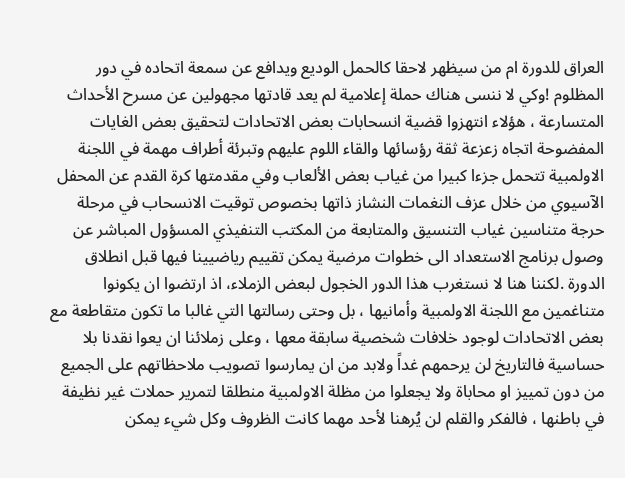العراق للدورة ام من سيظهر لاحقا كالحمل الوديع ويدافع عن سمعة اتحاده في دور المظلوم !وكي لا ننسى هناك حملة إعلامية لم يعد قادتها مجهولين عن مسرح الأحداث المتسارعة ، هؤلاء انتهزوا قضية انسحابات بعض الاتحادات لتحقيق بعض الغايات المفضوحة اتجاه زعزعة ثقة رؤسائها والقاء اللوم عليهم وتبرئة أطراف مهمة في اللجنة الاولمبية تتحمل جزءا كبيرا من غياب بعض الألعاب وفي مقدمتها كرة القدم عن المحفل الآسيوي من خلال عزف النغمات النشاز ذاتها بخصوص توقيت الانسحاب في مرحلة حرجة متناسين غياب التنسيق والمتابعة من المكتب التنفيذي المسؤول المباشر عن وصول برنامج الاستعداد الى خطوات مرضية يمكن تقييم رياضيينا فيها قبل انطلاق الدورة .لكننا هنا لا نستغرب هذا الدور الخجول لبعض الزملاء، اذ ارتضوا ان يكونوا متناغمين مع اللجنة الاولمبية وأمانيها ، بل وحتى رسالتها التي غالبا ما تكون متقاطعة مع بعض الاتحادات لوجود خلافات شخصية سابقة معها ، وعلى زملائنا ان يعوا نقدنا بلا حساسية فالتاريخ لن يرحمهم غداً ولابد من ان يمارسوا تصويب ملاحظاتهم على الجميع من دون تمييز او محاباة ولا يجعلوا من مظلة الاولمبية منطلقا لتمرير حملات غير نظيفة في باطنها ، فالفكر والقلم لن يُرهنا لأحد مهما كانت الظروف وكل شيء يمكن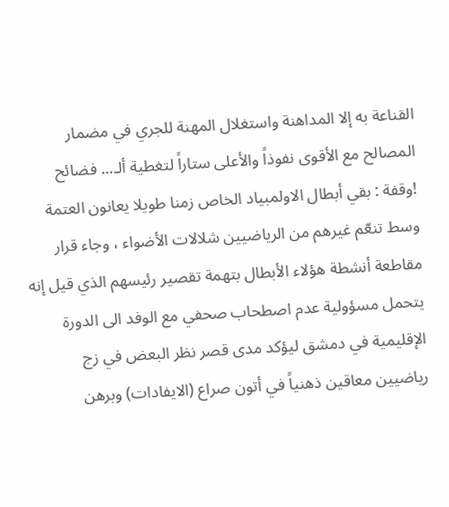القناعة به إلا المداهنة واستغلال المهنة للجري في مضمار المصالح مع الأقوى نفوذاً والأعلى ستاراً لتغطية ألـ... فضائح !وقفة : بقي أبطال الاولمبياد الخاص زمنا طويلا يعانون العتمة وسط تنعّم غيرهم من الرياضيين شلالات الأضواء ، وجاء قرار مقاطعة أنشطة هؤلاء الأبطال بتهمة تقصير رئيسهم الذي قيل إنه يتحمل مسؤولية عدم اصطحاب صحفي مع الوفد الى الدورة الإقليمية في دمشق ليؤكد مدى قصر نظر البعض في زج رياضيين معاقين ذهنياً في أتون صراع (الايفادات) وبرهن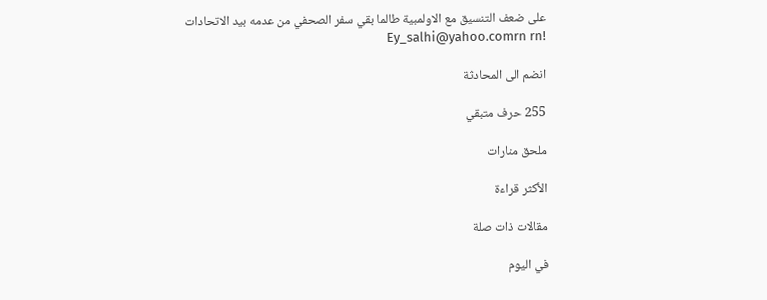على ضعف التنسيق مع الاولمبية طالما بقي سفر الصحفي من عدمه بيد الاتحادات !Ey_salhi@yahoo.comrn rn

انضم الى المحادثة

255 حرف متبقي

ملحق منارات

الأكثر قراءة

مقالات ذات صلة

في اليوم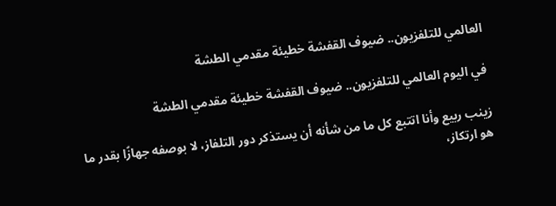العالمي للتلفزيون.. ضيوف القفشة خطيئة مقدمي الطشة

في اليوم العالمي للتلفزيون.. ضيوف القفشة خطيئة مقدمي الطشة

زينب ربيع وأنا اتتبع كل ما من شأنه أن يستذكر دور التلفاز، لا بوصفه جهازًا بقدر ما هو ارتكاز،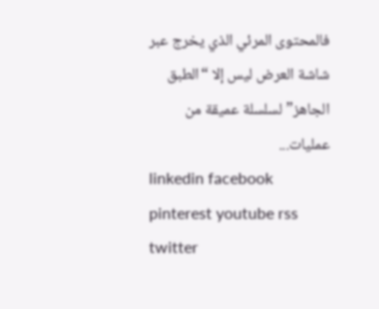فالمحتوى المرئي الذي يخرج عبر شاشة العرض ليس إلا “الطبق الجاهز” لسلسلة عميقة من عمليات...
linkedin facebook pinterest youtube rss twitter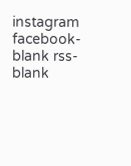instagram facebook-blank rss-blank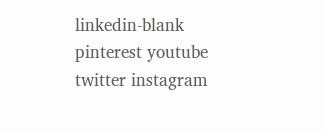linkedin-blank pinterest youtube twitter instagram